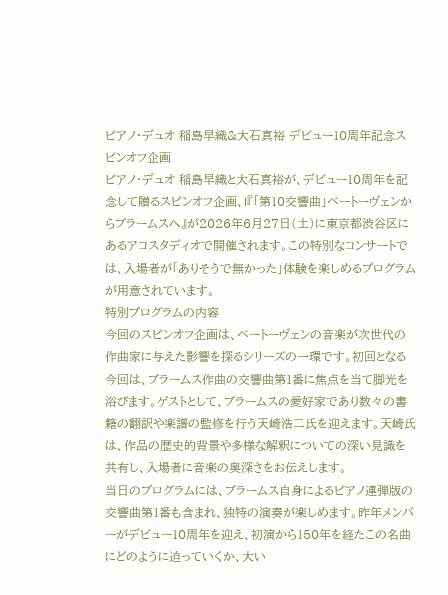ピアノ・デュオ 稲島早織&大石真裕 デビュー10周年記念スピンオフ企画
ピアノ・デュオ 稲島早織と大石真裕が、デビュー10周年を記念して贈るスピンオフ企画、I『「第10交響曲」ベートーヴェンからブラームスへ』が2026年6月27日(土)に東京都渋谷区にあるアコスタディオで開催されます。この特別なコンサートでは、入場者が「ありそうで無かった」体験を楽しめるプログラムが用意されています。
特別プログラムの内容
今回のスピンオフ企画は、ベートーヴェンの音楽が次世代の作曲家に与えた影響を探るシリーズの一環です。初回となる今回は、ブラームス作曲の交響曲第1番に焦点を当て脚光を浴びます。ゲストとして、ブラームスの愛好家であり数々の書籍の翻訳や楽譜の監修を行う天崎浩二氏を迎えます。天崎氏は、作品の歴史的背景や多様な解釈についての深い見識を共有し、入場者に音楽の奥深さをお伝えします。
当日のプログラムには、ブラームス自身によるピアノ連弾版の交響曲第1番も含まれ、独特の演奏が楽しめます。昨年メンバーがデビュー10周年を迎え、初演から150年を経たこの名曲にどのように迫っていくか、大い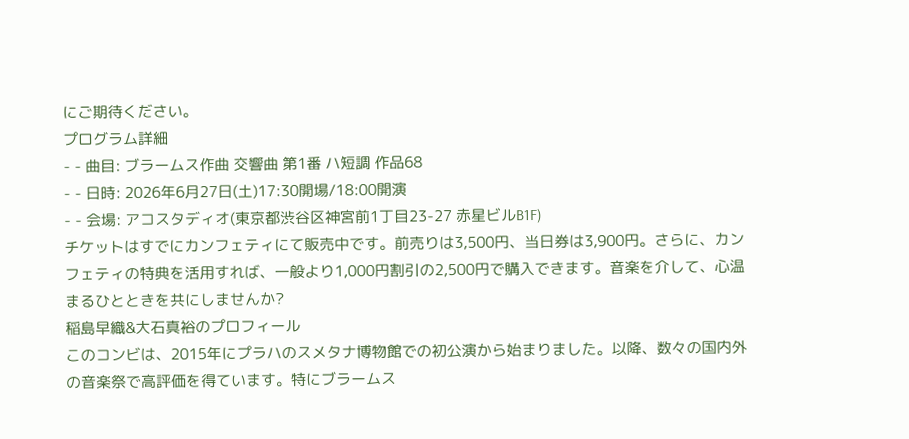にご期待ください。
プログラム詳細
- - 曲目: ブラームス作曲 交響曲 第1番 ハ短調 作品68
- - 日時: 2026年6月27日(土)17:30開場/18:00開演
- - 会場: アコスタディオ(東京都渋谷区神宮前1丁目23-27 赤星ビルB1F)
チケットはすでにカンフェティにて販売中です。前売りは3,500円、当日券は3,900円。さらに、カンフェティの特典を活用すれば、一般より1,000円割引の2,500円で購入できます。音楽を介して、心温まるひとときを共にしませんか?
稲島早織&大石真裕のプロフィール
このコンビは、2015年にプラハのスメタナ博物館での初公演から始まりました。以降、数々の国内外の音楽祭で高評価を得ています。特にブラームス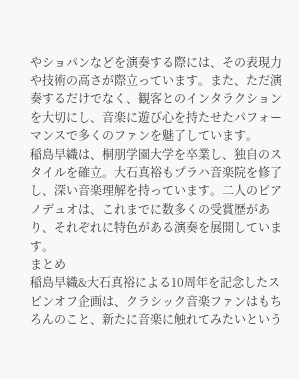やショパンなどを演奏する際には、その表現力や技術の高さが際立っています。また、ただ演奏するだけでなく、観客とのインタラクションを大切にし、音楽に遊び心を持たせたパフォーマンスで多くのファンを魅了しています。
稲島早織は、桐朋学園大学を卒業し、独自のスタイルを確立。大石真裕もプラハ音楽院を修了し、深い音楽理解を持っています。二人のピアノデュオは、これまでに数多くの受賞歴があり、それぞれに特色がある演奏を展開しています。
まとめ
稲島早織&大石真裕による10周年を記念したスピンオフ企画は、クラシック音楽ファンはもちろんのこと、新たに音楽に触れてみたいという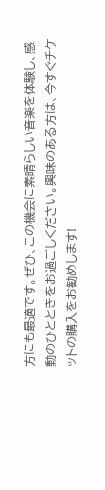方にも最適です。ぜひ、この機会に素晴らしい音楽を体験し、感動のひとときをお過ごしください。興味のある方は、今すぐチケットの購入をお勧めします!